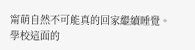甯萌自然不可能真的回家繼續睡覺。
學校這面的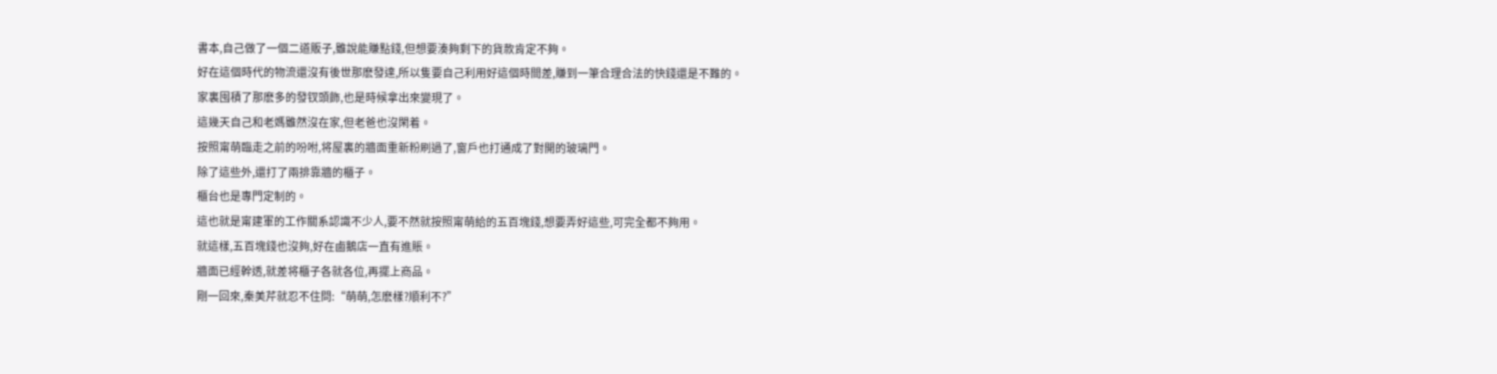書本,自己做了一個二道販子,雖說能賺點錢,但想要湊夠剩下的貨款肯定不夠。
好在這個時代的物流還沒有後世那麽發達,所以隻要自己利用好這個時間差,賺到一筆合理合法的快錢還是不難的。
家裏囤積了那麽多的發钗頭飾,也是時候拿出來變現了。
這幾天自己和老媽雖然沒在家,但老爸也沒閑着。
按照甯萌臨走之前的吩咐,将屋裏的牆面重新粉刷過了,窗戶也打通成了對開的玻璃門。
除了這些外,還打了兩排靠牆的櫃子。
櫃台也是專門定制的。
這也就是甯建軍的工作關系認識不少人,要不然就按照甯萌給的五百塊錢,想要弄好這些,可完全都不夠用。
就這樣,五百塊錢也沒夠,好在鹵鵝店一直有進賬。
牆面已經幹透,就差将櫃子各就各位,再擺上商品。
剛一回來,秦美芹就忍不住問:“萌萌,怎麽樣?順利不?”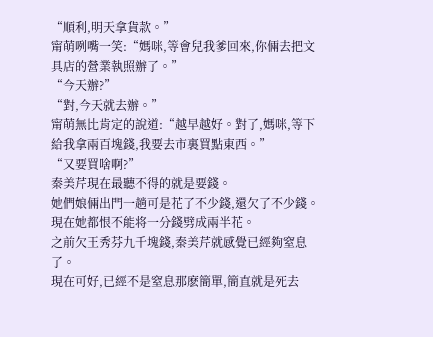“順利,明天拿貨款。”
甯萌咧嘴一笑:“媽咪,等會兒我爹回來,你倆去把文具店的營業執照辦了。”
“今天辦?”
“對,今天就去辦。”
甯萌無比肯定的說道:“越早越好。對了,媽咪,等下給我拿兩百塊錢,我要去市裏買點東西。”
“又要買啥啊?”
秦美芹現在最聽不得的就是要錢。
她們娘倆出門一趟可是花了不少錢,還欠了不少錢。
現在她都恨不能将一分錢劈成兩半花。
之前欠王秀芬九千塊錢,秦美芹就感覺已經夠窒息了。
現在可好,已經不是窒息那麽簡單,簡直就是死去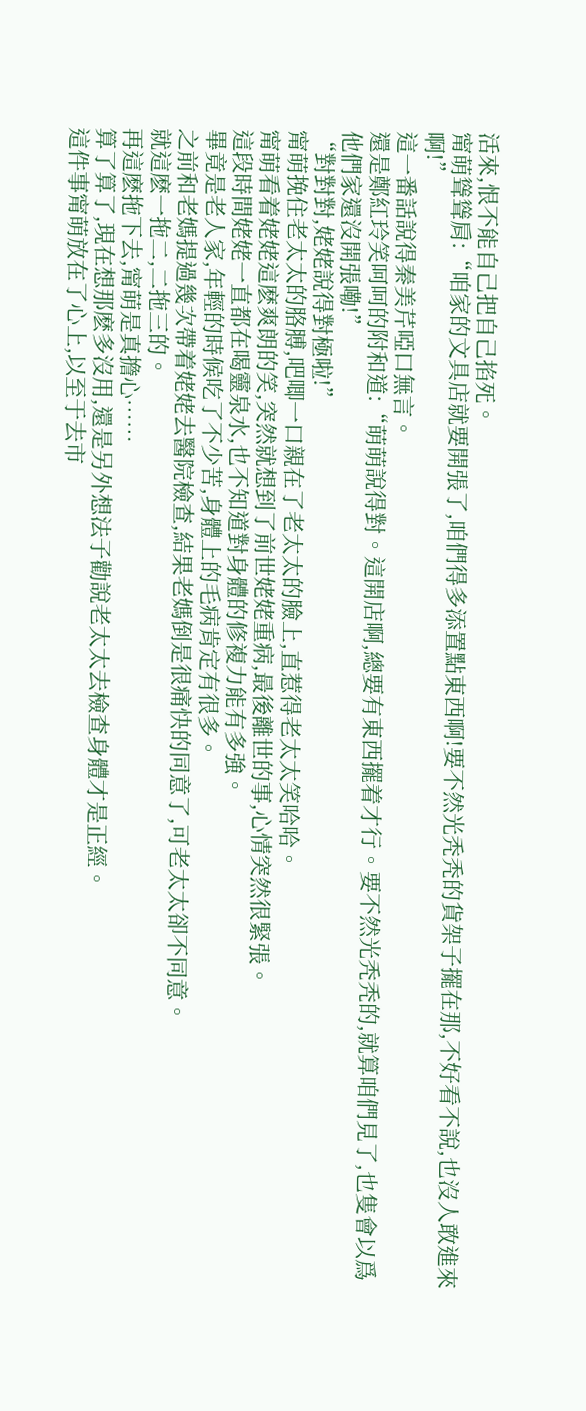活來,恨不能自己把自己掐死。
甯萌聳聳肩:“咱家的文具店就要開張了,咱們得多添置點東西啊!要不然光秃秃的貨架子擺在那,不好看不說,也沒人敢進來啊!”
這一番話說得秦美芹啞口無言。
還是鄭紅玲笑呵呵的附和道:“萌萌說得對。這開店啊,總要有東西擺着才行。要不然光秃秃的,就算咱們見了,也隻會以爲他們家還沒開張嘞!”
“對對對,姥姥說得對極啦!”
甯萌挽住老太太的胳膊,吧唧一口親在了老太太的臉上,直惹得老太太笑哈哈。
甯萌看着姥姥這麽爽朗的笑,突然就想到了前世姥姥重病,最後離世的事,心情突然很緊張。
這段時間姥姥一直都在喝靈泉水,也不知道對身體的修複力能有多強。
畢竟是老人家,年輕的時候吃了不少苦,身體上的毛病肯定有很多。
之前和老媽提過幾次帶着姥姥去醫院檢查,結果老媽倒是很痛快的同意了,可老太太卻不同意。
就這麽一拖二,二拖三的。
再這麽拖下去,甯萌是真擔心……
算了算了,現在想那麽多沒用,還是另外想法子勸說老太太去檢查身體才是正經。
這件事甯萌放在了心上,以至于去市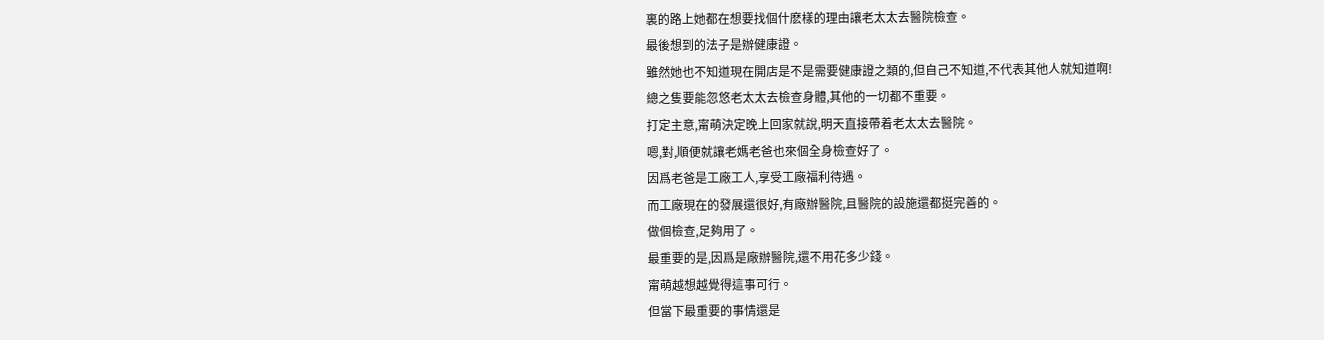裏的路上她都在想要找個什麽樣的理由讓老太太去醫院檢查。
最後想到的法子是辦健康證。
雖然她也不知道現在開店是不是需要健康證之類的,但自己不知道,不代表其他人就知道啊!
總之隻要能忽悠老太太去檢查身體,其他的一切都不重要。
打定主意,甯萌決定晚上回家就說,明天直接帶着老太太去醫院。
嗯,對,順便就讓老媽老爸也來個全身檢查好了。
因爲老爸是工廠工人,享受工廠福利待遇。
而工廠現在的發展還很好,有廠辦醫院,且醫院的設施還都挺完善的。
做個檢查,足夠用了。
最重要的是,因爲是廠辦醫院,還不用花多少錢。
甯萌越想越覺得這事可行。
但當下最重要的事情還是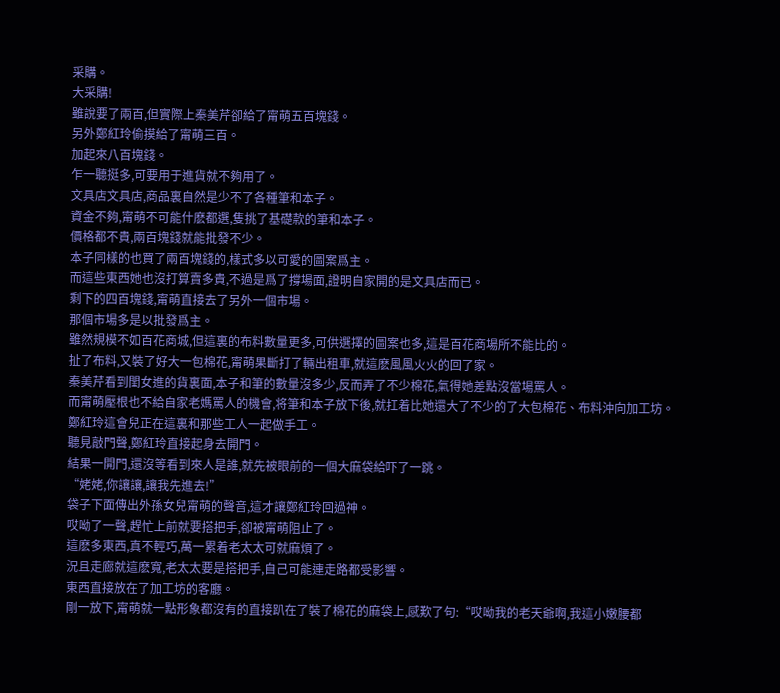采購。
大采購!
雖說要了兩百,但實際上秦美芹卻給了甯萌五百塊錢。
另外鄭紅玲偷摸給了甯萌三百。
加起來八百塊錢。
乍一聽挺多,可要用于進貨就不夠用了。
文具店文具店,商品裏自然是少不了各種筆和本子。
資金不夠,甯萌不可能什麽都選,隻挑了基礎款的筆和本子。
價格都不貴,兩百塊錢就能批發不少。
本子同樣的也買了兩百塊錢的,樣式多以可愛的圖案爲主。
而這些東西她也沒打算賣多貴,不過是爲了撐場面,證明自家開的是文具店而已。
剩下的四百塊錢,甯萌直接去了另外一個市場。
那個市場多是以批發爲主。
雖然規模不如百花商城,但這裏的布料數量更多,可供選擇的圖案也多,這是百花商場所不能比的。
扯了布料,又裝了好大一包棉花,甯萌果斷打了輛出租車,就這麽風風火火的回了家。
秦美芹看到閨女進的貨裏面,本子和筆的數量沒多少,反而弄了不少棉花,氣得她差點沒當場罵人。
而甯萌壓根也不給自家老媽罵人的機會,将筆和本子放下後,就扛着比她還大了不少的了大包棉花、布料沖向加工坊。
鄭紅玲這會兒正在這裏和那些工人一起做手工。
聽見敲門聲,鄭紅玲直接起身去開門。
結果一開門,還沒等看到來人是誰,就先被眼前的一個大麻袋給吓了一跳。
“姥姥,你讓讓,讓我先進去!”
袋子下面傳出外孫女兒甯萌的聲音,這才讓鄭紅玲回過神。
哎呦了一聲,趕忙上前就要搭把手,卻被甯萌阻止了。
這麽多東西,真不輕巧,萬一累着老太太可就麻煩了。
況且走廊就這麽寬,老太太要是搭把手,自己可能連走路都受影響。
東西直接放在了加工坊的客廳。
剛一放下,甯萌就一點形象都沒有的直接趴在了裝了棉花的麻袋上,感歎了句:“哎呦我的老天爺啊,我這小嫩腰都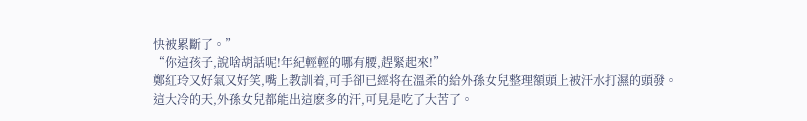快被累斷了。”
“你這孩子,說啥胡話呢!年紀輕輕的哪有腰,趕緊起來!”
鄭紅玲又好氣又好笑,嘴上教訓着,可手卻已經将在溫柔的給外孫女兒整理額頭上被汗水打濕的頭發。
這大冷的天,外孫女兒都能出這麽多的汗,可見是吃了大苦了。